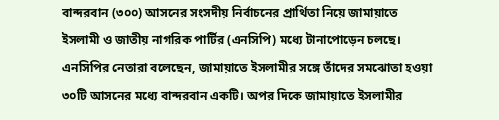বান্দরবান (৩০০) আসনের সংসদীয় নির্বাচনের প্রার্থিতা নিয়ে জামায়াতে ইসলামী ও জাতীয় নাগরিক পার্টির (এনসিপি) মধ্যে টানাপোড়েন চলছে। এনসিপির নেতারা বলেছেন, জামায়াতে ইসলামীর সঙ্গে তাঁদের সমঝোতা হওয়া ৩০টি আসনের মধ্যে বান্দরবান একটি। অপর দিকে জামায়াতে ইসলামীর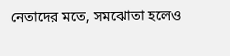নেতাদের মতে, সমঝোতা হলেও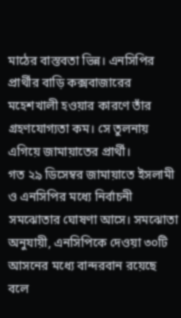মাঠের বাস্তবতা ভিন্ন। এনসিপির প্রার্থীর বাড়ি কক্সবাজারের মহেশখালী হওয়ার কারণে তাঁর গ্রহণযোগ্যতা কম। সে তুলনায় এগিয়ে জামায়াতের প্রার্থী।
গত ২৯ ডিসেম্বর জামায়াতে ইসলামী ও এনসিপির মধ্যে নির্বাচনী সমঝোতার ঘোষণা আসে। সমঝোতা অনুযায়ী, এনসিপিকে দেওয়া ৩০টি আসনের মধ্যে বান্দরবান রয়েছে বলে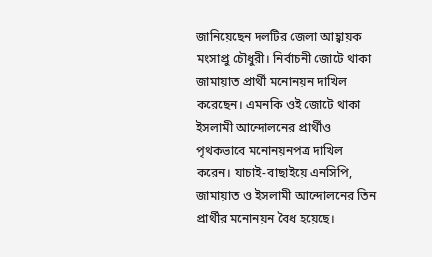জানিয়েছেন দলটির জেলা আহ্বায়ক মংসাপ্রু চৌধুরী। নির্বাচনী জোটে থাকা জামায়াত প্রার্থী মনোনয়ন দাখিল করেছেন। এমনকি ওই জোটে থাকা ইসলামী আন্দোলনের প্রার্থীও পৃথকভাবে মনোনয়নপত্র দাখিল করেন। যাচাই-বাছাইয়ে এনসিপি, জামায়াত ও ইসলামী আন্দোলনের তিন প্রার্থীর মনোনয়ন বৈধ হয়েছে।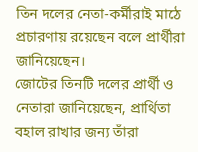তিন দলের নেতা-কর্মীরাই মাঠে প্রচারণায় রয়েছেন বলে প্রার্থীরা জানিয়েছেন।
জোটের তিনটি দলের প্রার্থী ও নেতারা জানিয়েছেন, প্রার্থিতা বহাল রাখার জন্য তাঁরা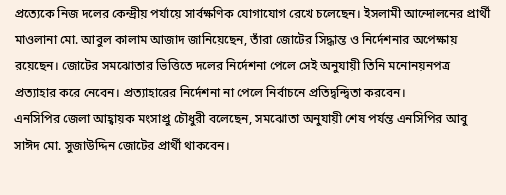প্রত্যেকে নিজ দলের কেন্দ্রীয় পর্যায়ে সার্বক্ষণিক যোগাযোগ রেখে চলেছেন। ইসলামী আন্দোলনের প্রার্থী মাওলানা মো. আবুল কালাম আজাদ জানিয়েছেন, তাঁরা জোটের সিদ্ধান্ত ও নির্দেশনার অপেক্ষায় রয়েছেন। জোটের সমঝোতার ভিত্তিতে দলের নির্দেশনা পেলে সেই অনুযায়ী তিনি মনোনয়নপত্র প্রত্যাহার করে নেবেন। প্রত্যাহারের নির্দেশনা না পেলে নির্বাচনে প্রতিদ্বন্দ্বিতা করবেন।
এনসিপির জেলা আহ্বায়ক মংসাপ্রু চৌধুরী বলেছেন, সমঝোতা অনুযায়ী শেষ পর্যন্ত এনসিপির আবু সাঈদ মো. সুজাউদ্দিন জোটের প্রার্থী থাকবেন।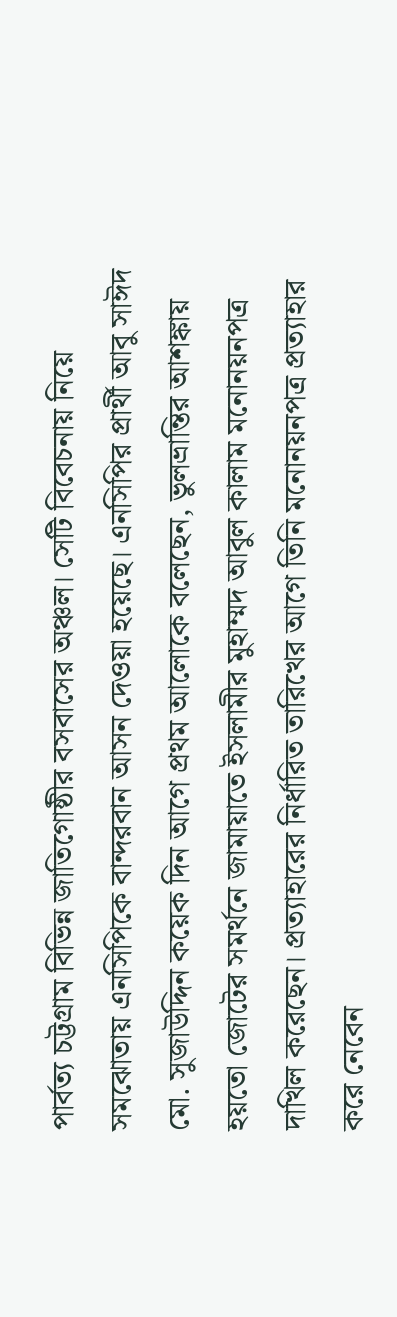পার্বত্য চট্টগ্রাম বিভিন্ন জাতিগোষ্ঠীর বসবাসের অঞ্চল। সেটি বিবেচনায় নিয়ে সমঝোতায় এনসিপিকে বান্দরবান আসন দেওয়া হয়েছে। এনসিপির প্রার্থী আবু সাঈদ মো. সুজাউদ্দিন কয়েক দিন আগে প্রথম আলোকে বলেছেন, ভুলভ্রান্তির আশঙ্কায় হয়তো জোটের সমর্থনে জামায়াতে ইসলামীর মুহাম্মদ আবুল কালাম মনোনয়নপত্র দাখিল করেছেন। প্রত্যাহারের নির্ধারিত তারিখের আগে তিনি মনোনয়নপত্র প্রত্যাহার করে নেবেন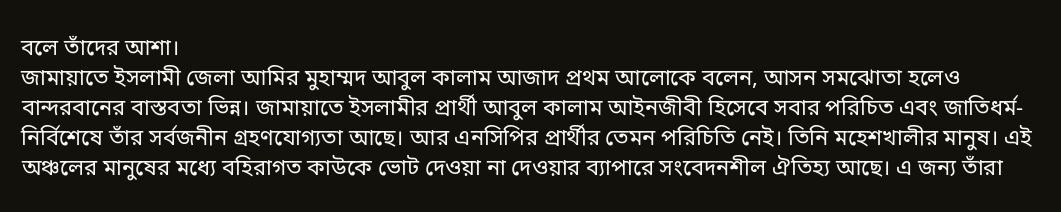বলে তাঁদের আশা।
জামায়াতে ইসলামী জেলা আমির মুহাম্মদ আবুল কালাম আজাদ প্রথম আলোকে বলেন, আসন সমঝোতা হলেও বান্দরবানের বাস্তবতা ভিন্ন। জামায়াতে ইসলামীর প্রার্থী আবুল কালাম আইনজীবী হিসেবে সবার পরিচিত এবং জাতিধর্ম-নির্বিশেষে তাঁর সর্বজনীন গ্রহণযোগ্যতা আছে। আর এনসিপির প্রার্থীর তেমন পরিচিতি নেই। তিনি মহেশখালীর মানুষ। এই অঞ্চলের মানুষের মধ্যে বহিরাগত কাউকে ভোট দেওয়া না দেওয়ার ব্যাপারে সংবেদনশীল ঐতিহ্য আছে। এ জন্য তাঁরা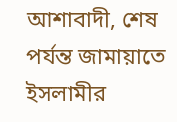আশাবাদী, শেষ পর্যন্ত জামায়াতে ইসলামীর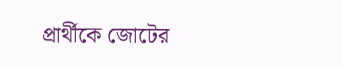প্রার্থীকে জোটের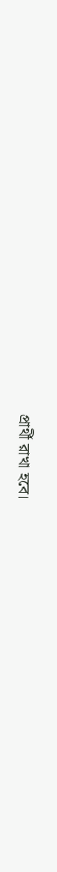প্রার্থী রাখা হবে।